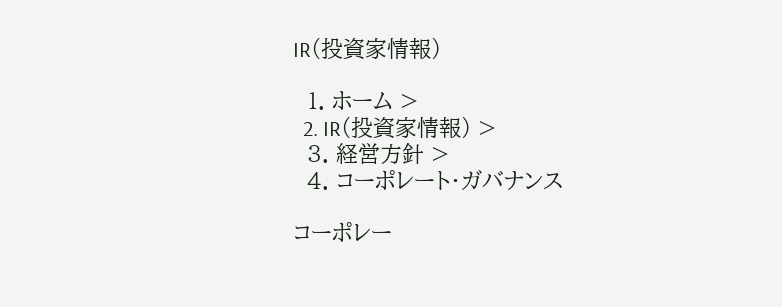IR(投資家情報)

  1. ホーム >
  2. IR(投資家情報) >
  3. 経営方針 >
  4. コーポレート・ガバナンス

コーポレー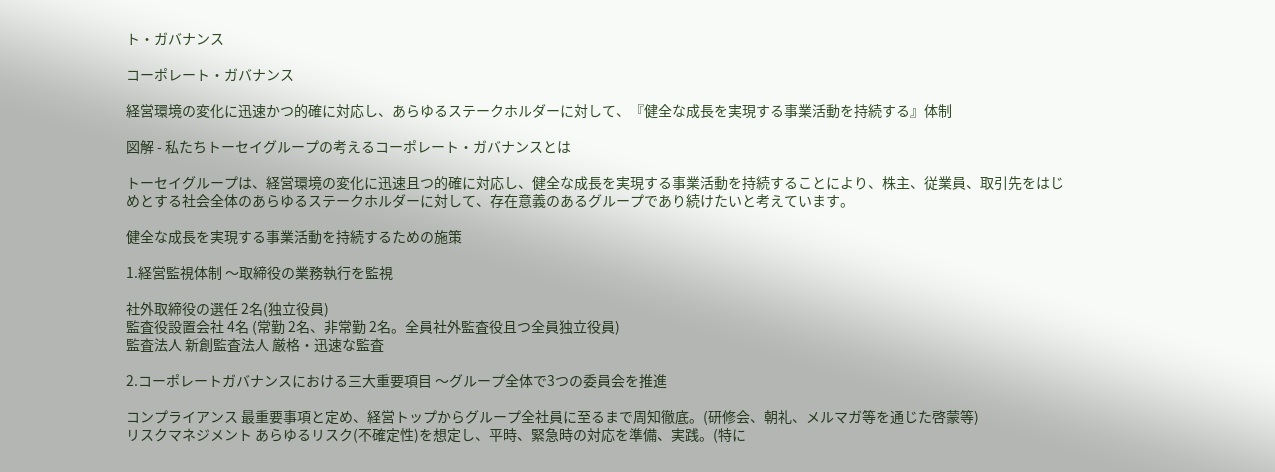ト・ガバナンス

コーポレート・ガバナンス

経営環境の変化に迅速かつ的確に対応し、あらゆるステークホルダーに対して、『健全な成長を実現する事業活動を持続する』体制

図解 - 私たちトーセイグループの考えるコーポレート・ガバナンスとは

トーセイグループは、経営環境の変化に迅速且つ的確に対応し、健全な成長を実現する事業活動を持続することにより、株主、従業員、取引先をはじめとする社会全体のあらゆるステークホルダーに対して、存在意義のあるグループであり続けたいと考えています。

健全な成長を実現する事業活動を持続するための施策

1.経営監視体制 〜取締役の業務執行を監視

社外取締役の選任 2名(独立役員)
監査役設置会社 4名 (常勤 2名、非常勤 2名。全員社外監査役且つ全員独立役員)
監査法人 新創監査法人 厳格・迅速な監査

2.コーポレートガバナンスにおける三大重要項目 〜グループ全体で3つの委員会を推進

コンプライアンス 最重要事項と定め、経営トップからグループ全社員に至るまで周知徹底。(研修会、朝礼、メルマガ等を通じた啓蒙等)
リスクマネジメント あらゆるリスク(不確定性)を想定し、平時、緊急時の対応を準備、実践。(特に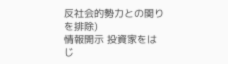反社会的勢力との関りを排除)
情報開示 投資家をはじ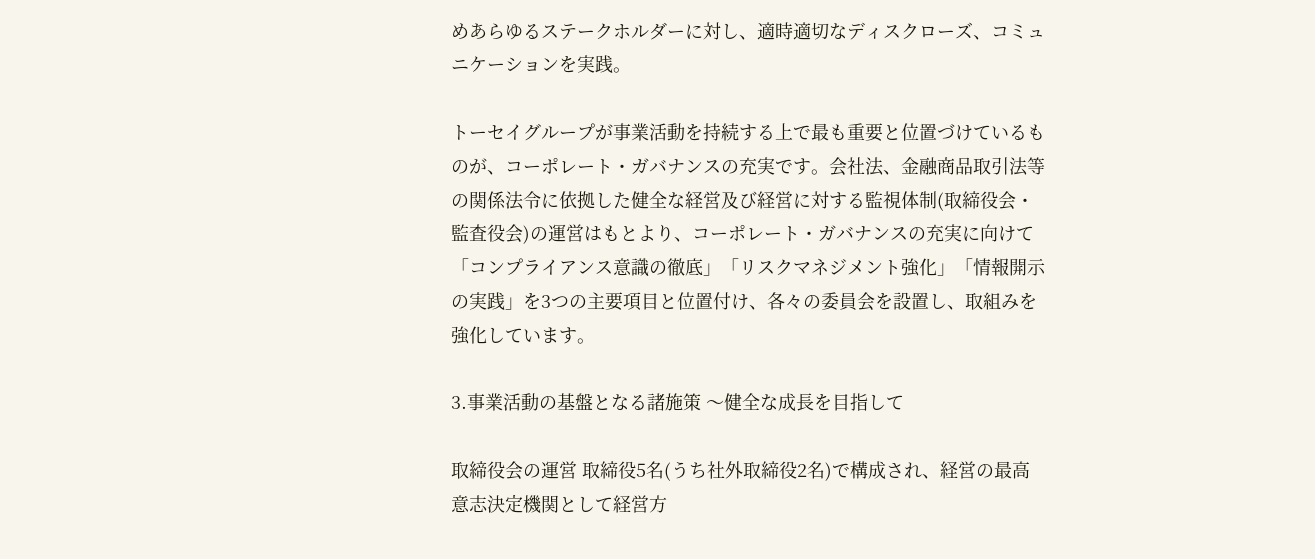めあらゆるステークホルダーに対し、適時適切なディスクローズ、コミュニケーションを実践。

トーセイグループが事業活動を持続する上で最も重要と位置づけているものが、コーポレート・ガバナンスの充実です。会社法、金融商品取引法等の関係法令に依拠した健全な経営及び経営に対する監視体制(取締役会・監査役会)の運営はもとより、コーポレート・ガバナンスの充実に向けて「コンプライアンス意識の徹底」「リスクマネジメント強化」「情報開示の実践」を3つの主要項目と位置付け、各々の委員会を設置し、取組みを強化しています。

3.事業活動の基盤となる諸施策 〜健全な成長を目指して

取締役会の運営 取締役5名(うち社外取締役2名)で構成され、経営の最高意志決定機関として経営方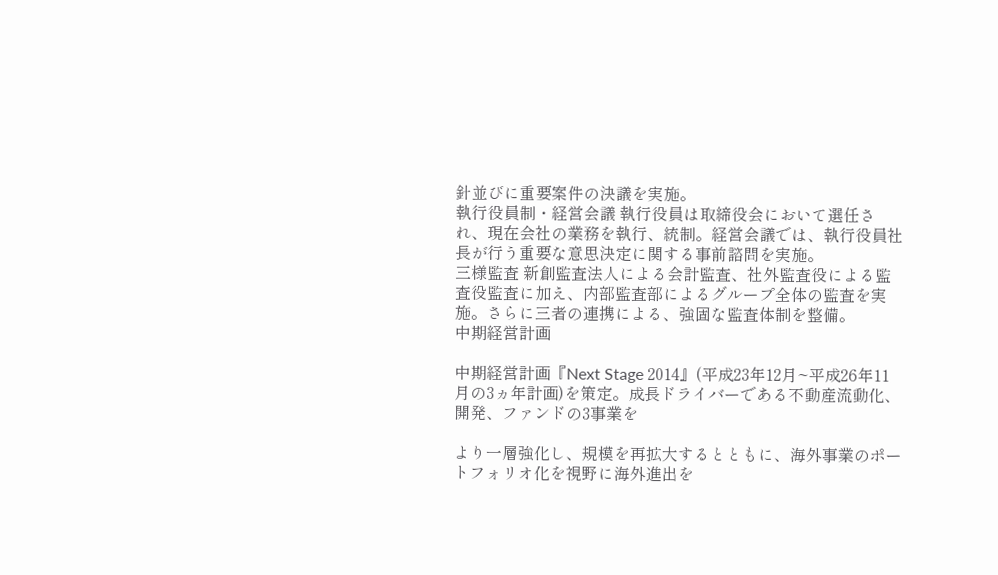針並びに重要案件の決議を実施。
執行役員制・経営会議 執行役員は取締役会において選任され、現在会社の業務を執行、統制。経営会議では、執行役員社長が行う重要な意思決定に関する事前諮問を実施。
三様監査 新創監査法人による会計監査、社外監査役による監査役監査に加え、内部監査部によるグループ全体の監査を実施。さらに三者の連携による、強固な監査体制を整備。
中期経営計画

中期経営計画『Next Stage 2014』(平成23年12月~平成26年11月の3ヵ年計画)を策定。成長ドライバーである不動産流動化、開発、ファンドの3事業を

より一層強化し、規模を再拡大するとともに、海外事業のポートフォリオ化を視野に海外進出を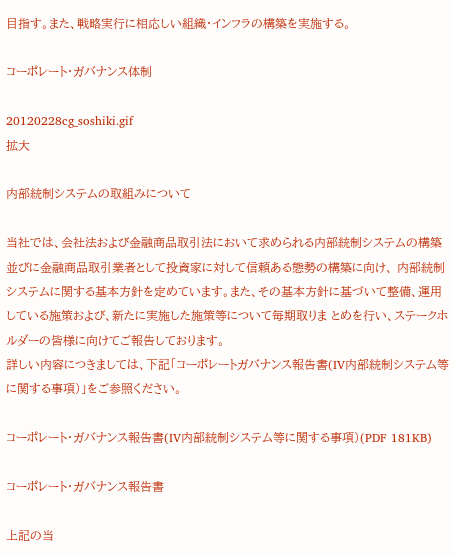目指す。また、戦略実行に相応しい組織・インフラの構築を実施する。

コーポレート・ガバナンス体制

20120228cg_soshiki.gif
拡大

内部統制システムの取組みについて

当社では、会社法および金融商品取引法において求められる内部統制システムの構築並びに金融商品取引業者として投資家に対して信頼ある態勢の構築に向け、 内部統制システムに関する基本方針を定めています。また、その基本方針に基づいて整備、運用している施策および、新たに実施した施策等について毎期取りま とめを行い、ステークホルダーの皆様に向けてご報告しております。
詳しい内容につきましては、下記「コーポレートガバナンス報告書(IV内部統制システム等に関する事項)」をご参照ください。

コーポレート・ガバナンス報告書(IV内部統制システム等に関する事項)(PDF 181KB)

コーポレート・ガバナンス報告書

上記の当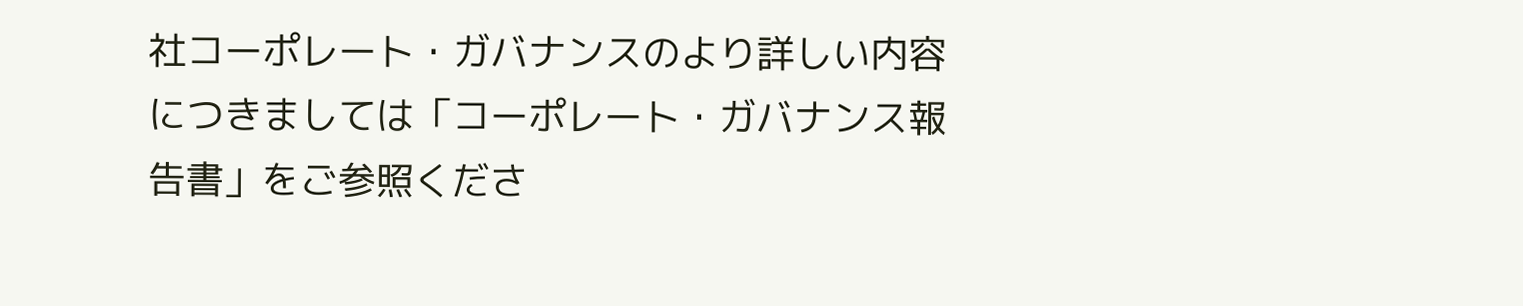社コーポレート・ガバナンスのより詳しい内容につきましては「コーポレート・ガバナンス報告書」をご参照くださ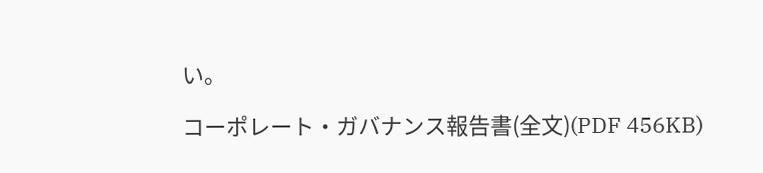い。

コーポレート・ガバナンス報告書(全文)(PDF 456KB)